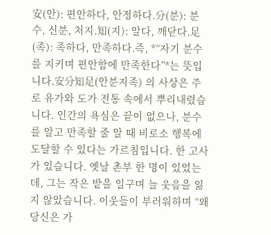安(안): 편안하다, 안정하다.分(분): 분수, 신분, 처지.知(지): 알다, 깨닫다.足(족): 족하다, 만족하다.즉, *“자기 분수를 지키며 편안함에 만족한다”*는 뜻입니다.安分知足(안분지족) 의 사상은 주로 유가와 도가 전통 속에서 뿌리내렸습니다. 인간의 욕심은 끝이 없으나, 분수를 알고 만족할 줄 알 때 비로소 행복에 도달할 수 있다는 가르침입니다. 한 고사가 있습니다. 옛날 촌부 한 명이 있었는데, 그는 작은 밭을 일구며 늘 웃음을 잃지 않았습니다. 이웃들이 부러워하며 “왜 당신은 가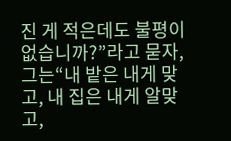진 게 적은데도 불평이 없습니까?”라고 묻자, 그는“내 밭은 내게 맞고, 내 집은 내게 알맞고,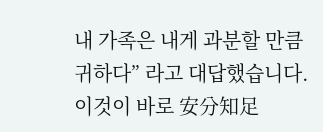내 가족은 내게 과분할 만큼 귀하다” 라고 대답했습니다. 이것이 바로 安分知足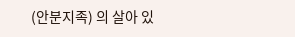(안분지족) 의 살아 있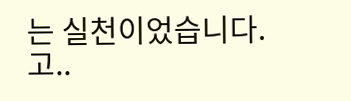는 실천이었습니다.고..